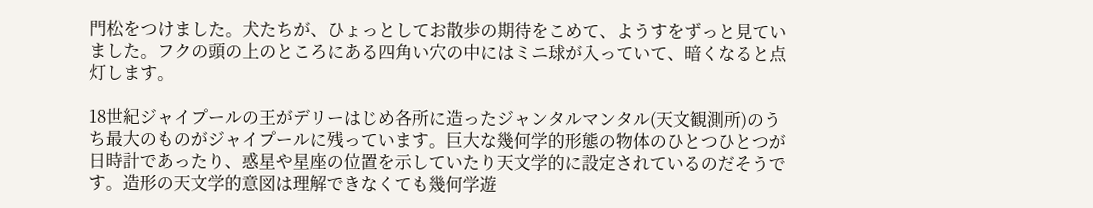門松をつけました。犬たちが、ひょっとしてお散歩の期待をこめて、ようすをずっと見ていました。フクの頭の上のところにある四角い穴の中にはミニ球が入っていて、暗くなると点灯します。

18世紀ジャイプールの王がデリーはじめ各所に造ったジャンタルマンタル(天文観測所)のうち最大のものがジャイプールに残っています。巨大な幾何学的形態の物体のひとつひとつが日時計であったり、惑星や星座の位置を示していたり天文学的に設定されているのだそうです。造形の天文学的意図は理解できなくても幾何学遊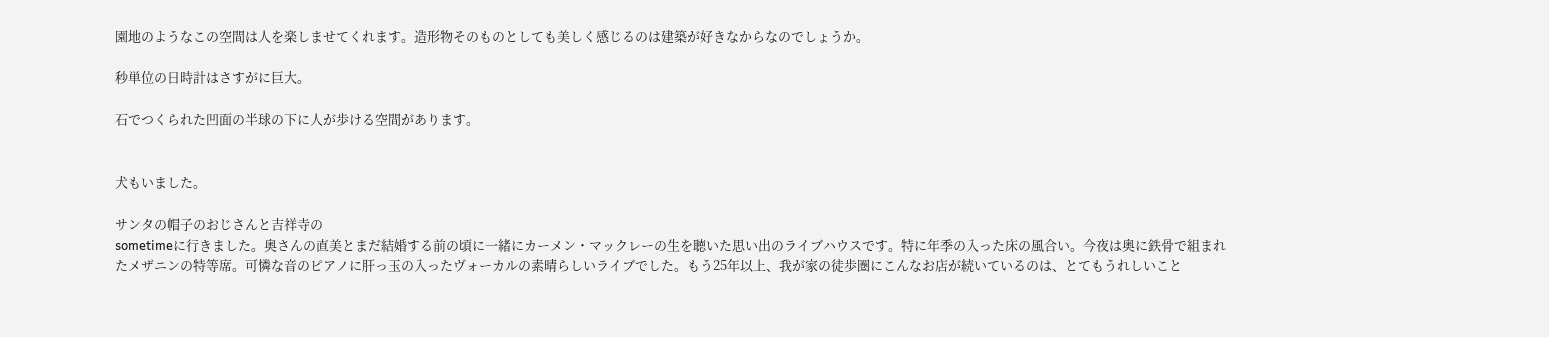園地のようなこの空間は人を楽しませてくれます。造形物そのものとしても美しく感じるのは建築が好きなからなのでしょうか。

秒単位の日時計はさすがに巨大。

石でつくられた凹面の半球の下に人が歩ける空間があります。


犬もいました。

サンタの帽子のおじさんと吉祥寺の
sometimeに行きました。奥さんの直美とまだ結婚する前の頃に一緒にカーメン・マックレーの生を聴いた思い出のライブハウスです。特に年季の入った床の風合い。今夜は奥に鉄骨で組まれたメザニンの特等席。可憐な音のピアノに肝っ玉の入ったヴォーカルの素晴らしいライブでした。もう25年以上、我が家の徒歩圏にこんなお店が続いているのは、とてもうれしいこと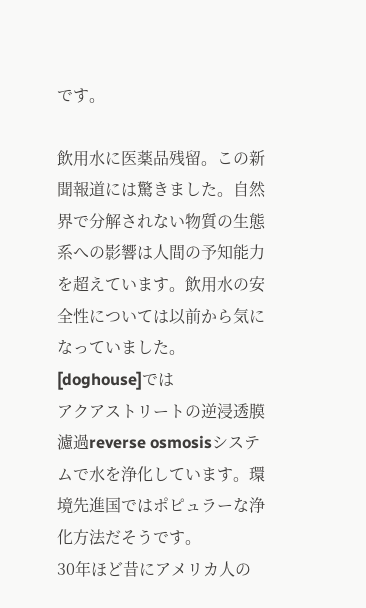です。

飲用水に医薬品残留。この新聞報道には驚きました。自然界で分解されない物質の生態系への影響は人間の予知能力を超えています。飲用水の安全性については以前から気になっていました。[doghouse]では
アクアストリートの逆浸透膜濾過reverse osmosisシステムで水を浄化しています。環境先進国ではポピュラーな浄化方法だそうです。
30年ほど昔にアメリカ人の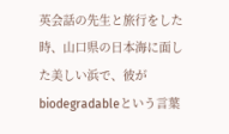英会話の先生と旅行をした時、山口県の日本海に面した美しい浜で、彼がbiodegradableという言葉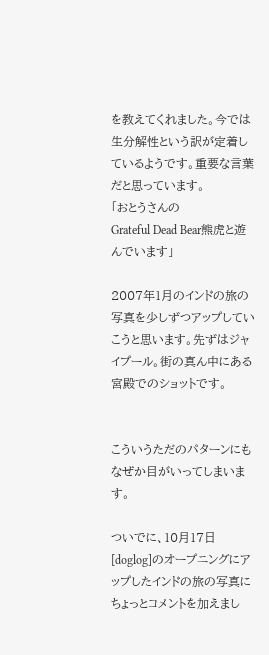を教えてくれました。今では生分解性という訳が定着しているようです。重要な言葉だと思っています。
「おとうさんの
Grateful Dead Bear熊虎と遊んでいます」

2007年1月のインドの旅の写真を少しずつアップしていこうと思います。先ずはジャイプール。街の真ん中にある宮殿でのショットです。


こういうただのパターンにもなぜか目がいってしまいます。

ついでに、10月17日[doglog]のオープニングにアップしたインドの旅の写真にちょっとコメントを加えまし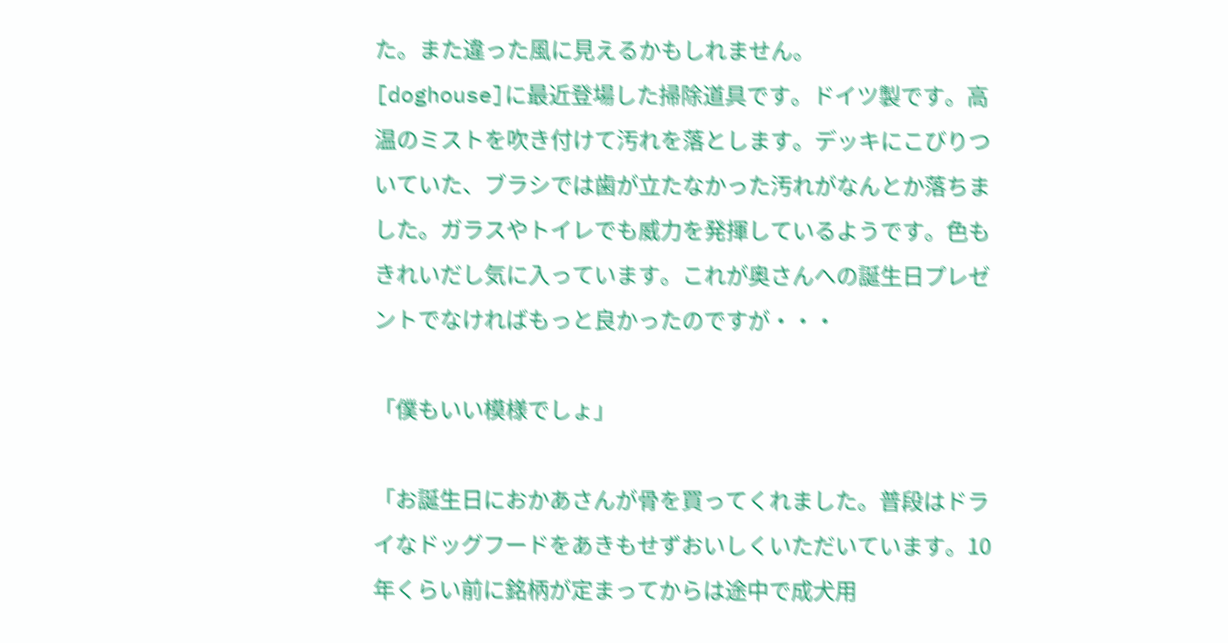た。また違った風に見えるかもしれません。
[doghouse]に最近登場した掃除道具です。ドイツ製です。高温のミストを吹き付けて汚れを落とします。デッキにこびりついていた、ブラシでは歯が立たなかった汚れがなんとか落ちました。ガラスやトイレでも威力を発揮しているようです。色もきれいだし気に入っています。これが奥さんへの誕生日プレゼントでなければもっと良かったのですが・・・

「僕もいい模様でしょ」

「お誕生日におかあさんが骨を買ってくれました。普段はドライなドッグフードをあきもせずおいしくいただいています。10年くらい前に銘柄が定まってからは途中で成犬用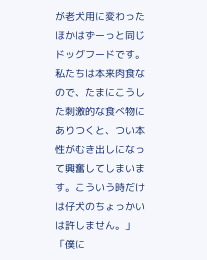が老犬用に変わったほかはずーっと同じドッグフードです。私たちは本来肉食なので、たまにこうした刺激的な食べ物にありつくと、つい本性がむき出しになって興奮してしまいます。こういう時だけは仔犬のちょっかいは許しません。」
「僕に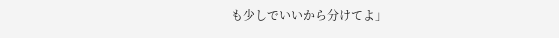も少しでいいから分けてよ」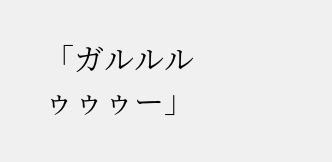「ガルルルゥゥゥー」